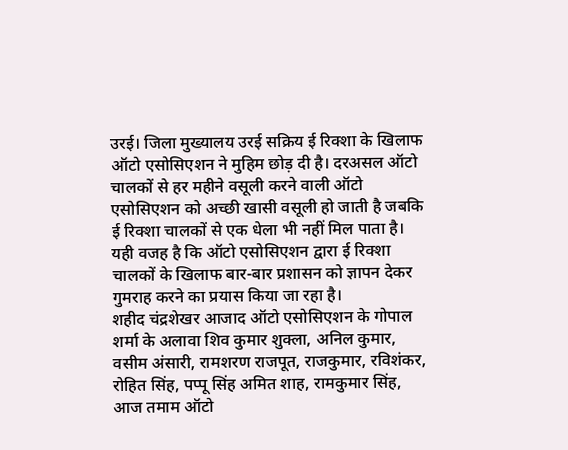उरई। जिला मुख्यालय उरई सक्रिय ई रिक्शा के खिलाफ ऑटो एसोसिएशन ने मुहिम छोड़ दी है। दरअसल ऑटो चालकों से हर महीने वसूली करने वाली ऑटो एसोसिएशन को अच्छी खासी वसूली हो जाती है जबकि ई रिक्शा चालकों से एक धेला भी नहीं मिल पाता है। यही वजह है कि ऑटो एसोसिएशन द्वारा ई रिक्शा चालकों के खिलाफ बार-बार प्रशासन को ज्ञापन देकर गुमराह करने का प्रयास किया जा रहा है।
शहीद चंद्रशेखर आजाद ऑटो एसोसिएशन के गोपाल शर्मा के अलावा शिव कुमार शुक्ला, अनिल कुमार, वसीम अंसारी, रामशरण राजपूत, राजकुमार, रविशंकर, रोहित सिंह, पप्पू सिंह अमित शाह, रामकुमार सिंह, आज तमाम ऑटो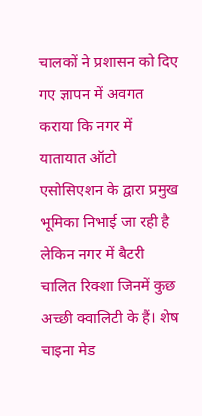चालकों ने प्रशासन को दिए गए ज्ञापन में अवगत कराया कि नगर में यातायात ऑटो एसोसिएशन के द्वारा प्रमुख भूमिका निभाई जा रही है लेकिन नगर में बैटरी चालित रिक्शा जिनमें कुछ अच्छी क्वालिटी के हैं। शेष चाइना मेड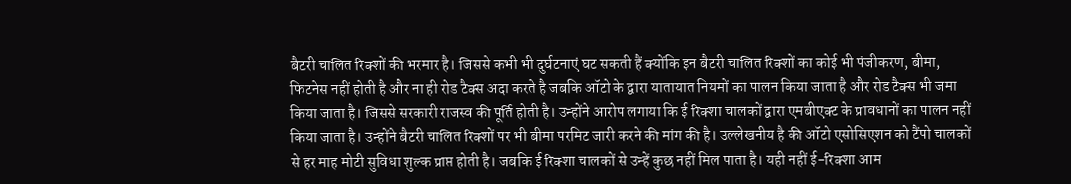बैटरी चालित रिक्शों की भरमार है। जिससे कभी भी दुर्घटनाएं घट सकती हैं क्योंकि इन बैटरी चालित रिक्शों का कोई भी पंजीकरण, बीमा, फिटनेस नहीं होती है और ना ही रोड टैक्स अदा करते है जबकि ऑटो के द्वारा यातायात नियमों का पालन किया जाता है और रोड टैक्स भी जमा किया जाता है। जिससे सरकारी राजस्व की पूर्ति होती है। उन्होंने आरोप लगाया कि ई रिक्शा चालकों द्वारा एमबीएक्ट के प्रावधानों का पालन नहीं किया जाता है। उन्होंने बैटरी चालित रिक्शों पर भी बीमा परमिट जारी करने की मांग की है। उल्लेखनीय है की ऑटो एसोसिएशन को टैंपो चालकों से हर माह मोटी सुविधा शुल्क प्राप्त होती है। जबकि ई रिक्शा चालकों से उन्हें कुछ नहीं मिल पाता है। यही नहीं ई-रिक्शा आम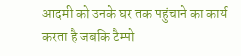आदमी को उनके घर तक पहुंचाने का कार्य करता है जबकि टैम्पो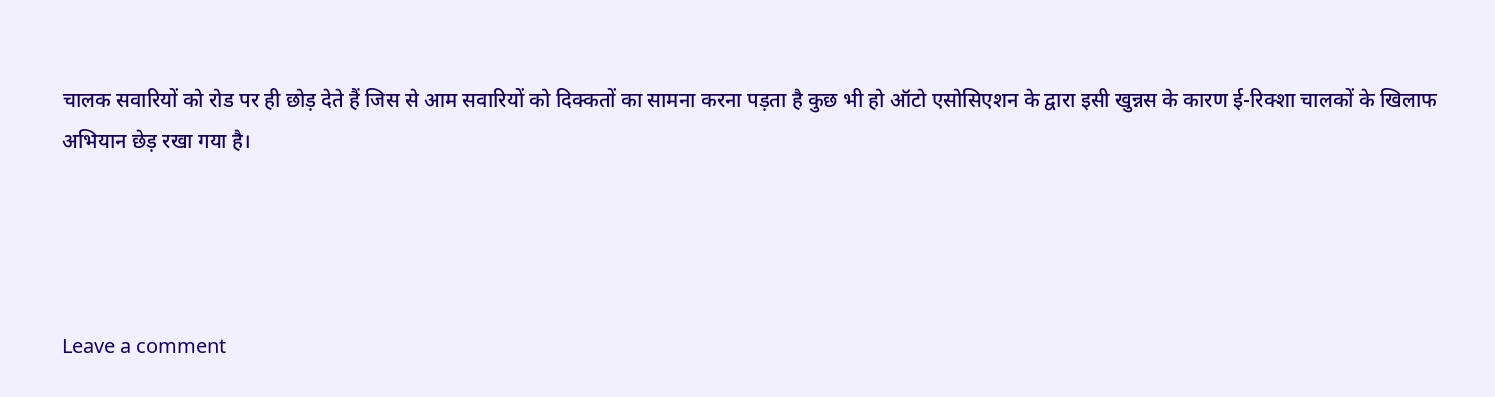चालक सवारियों को रोड पर ही छोड़ देते हैं जिस से आम सवारियों को दिक्कतों का सामना करना पड़ता है कुछ भी हो ऑटो एसोसिएशन के द्वारा इसी खुन्नस के कारण ई-रिक्शा चालकों के खिलाफ अभियान छेड़ रखा गया है।




Leave a comment